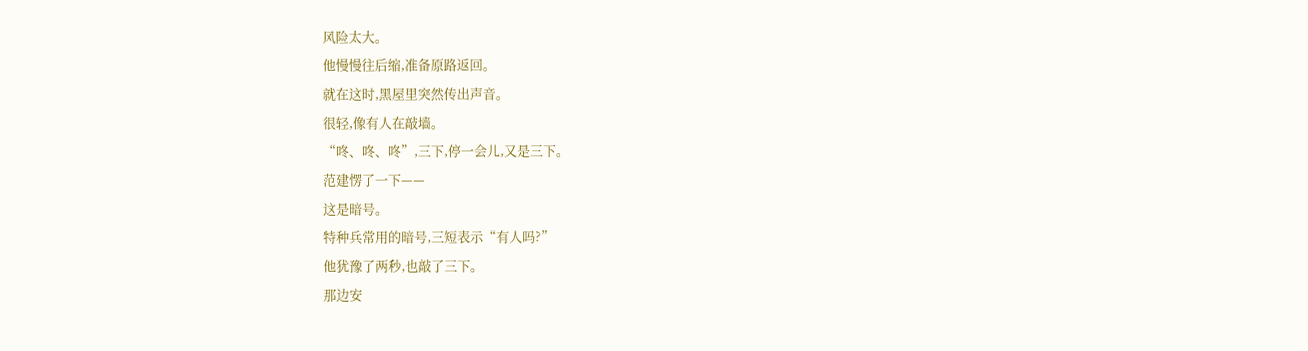风险太大。
他慢慢往后缩,准备原路返回。
就在这时,黑屋里突然传出声音。
很轻,像有人在敲墙。
“咚、咚、咚”,三下,停一会儿,又是三下。
范建愣了一下——
这是暗号。
特种兵常用的暗号,三短表示“有人吗?”
他犹豫了两秒,也敲了三下。
那边安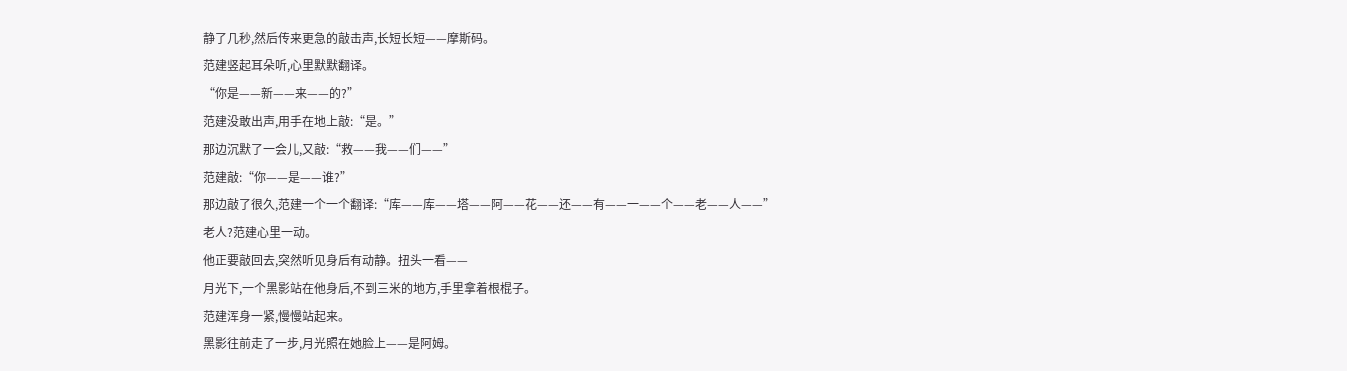静了几秒,然后传来更急的敲击声,长短长短——摩斯码。
范建竖起耳朵听,心里默默翻译。
“你是——新——来——的?”
范建没敢出声,用手在地上敲:“是。”
那边沉默了一会儿,又敲:“救——我——们——”
范建敲:“你——是——谁?”
那边敲了很久,范建一个一个翻译:“库——库——塔——阿——花——还——有——一——个——老——人——”
老人?范建心里一动。
他正要敲回去,突然听见身后有动静。扭头一看——
月光下,一个黑影站在他身后,不到三米的地方,手里拿着根棍子。
范建浑身一紧,慢慢站起来。
黑影往前走了一步,月光照在她脸上——是阿姆。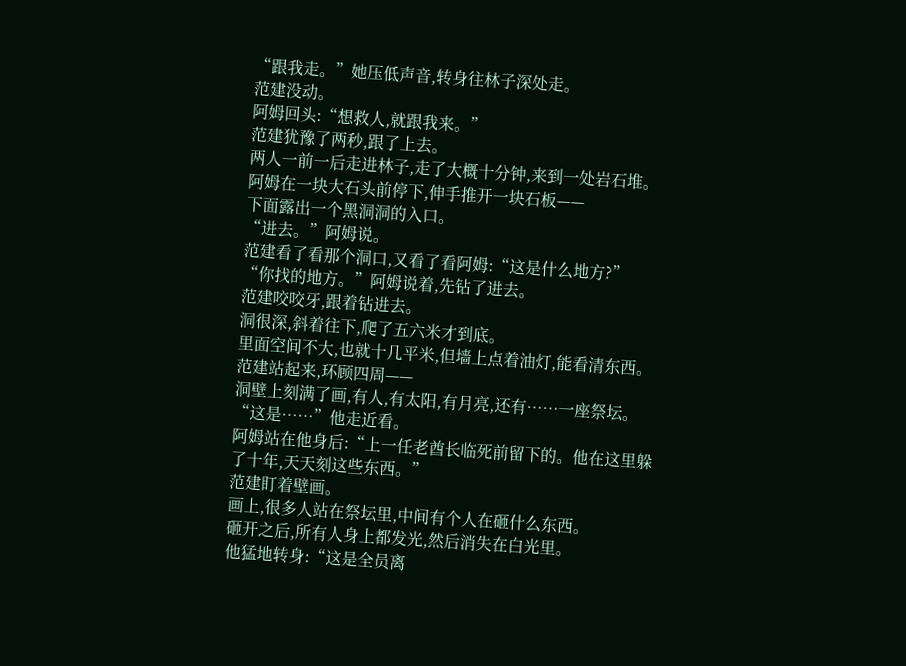“跟我走。”她压低声音,转身往林子深处走。
范建没动。
阿姆回头:“想救人,就跟我来。”
范建犹豫了两秒,跟了上去。
两人一前一后走进林子,走了大概十分钟,来到一处岩石堆。
阿姆在一块大石头前停下,伸手推开一块石板——
下面露出一个黑洞洞的入口。
“进去。”阿姆说。
范建看了看那个洞口,又看了看阿姆:“这是什么地方?”
“你找的地方。”阿姆说着,先钻了进去。
范建咬咬牙,跟着钻进去。
洞很深,斜着往下,爬了五六米才到底。
里面空间不大,也就十几平米,但墙上点着油灯,能看清东西。
范建站起来,环顾四周——
洞壁上刻满了画,有人,有太阳,有月亮,还有……一座祭坛。
“这是……”他走近看。
阿姆站在他身后:“上一任老酋长临死前留下的。他在这里躲了十年,天天刻这些东西。”
范建盯着壁画。
画上,很多人站在祭坛里,中间有个人在砸什么东西。
砸开之后,所有人身上都发光,然后消失在白光里。
他猛地转身:“这是全员离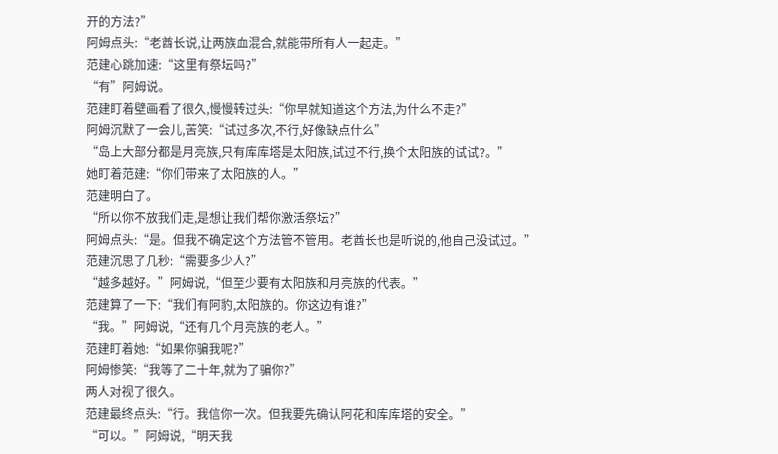开的方法?”
阿姆点头:“老酋长说,让两族血混合,就能带所有人一起走。”
范建心跳加速:“这里有祭坛吗?”
“有”阿姆说。
范建盯着壁画看了很久,慢慢转过头:“你早就知道这个方法,为什么不走?”
阿姆沉默了一会儿,苦笑:“试过多次,不行,好像缺点什么”
“岛上大部分都是月亮族,只有库库塔是太阳族,试过不行,换个太阳族的试试?。”
她盯着范建:“你们带来了太阳族的人。”
范建明白了。
“所以你不放我们走,是想让我们帮你激活祭坛?”
阿姆点头:“是。但我不确定这个方法管不管用。老酋长也是听说的,他自己没试过。”
范建沉思了几秒:“需要多少人?”
“越多越好。”阿姆说,“但至少要有太阳族和月亮族的代表。”
范建算了一下:“我们有阿豹,太阳族的。你这边有谁?”
“我。”阿姆说,“还有几个月亮族的老人。”
范建盯着她:“如果你骗我呢?”
阿姆惨笑:“我等了二十年,就为了骗你?”
两人对视了很久。
范建最终点头:“行。我信你一次。但我要先确认阿花和库库塔的安全。”
“可以。”阿姆说,“明天我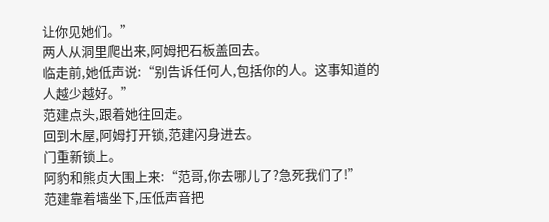让你见她们。”
两人从洞里爬出来,阿姆把石板盖回去。
临走前,她低声说:“别告诉任何人,包括你的人。这事知道的人越少越好。”
范建点头,跟着她往回走。
回到木屋,阿姆打开锁,范建闪身进去。
门重新锁上。
阿豹和熊贞大围上来:“范哥,你去哪儿了?急死我们了!”
范建靠着墙坐下,压低声音把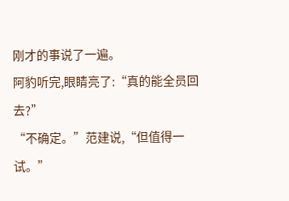刚才的事说了一遍。
阿豹听完,眼睛亮了:“真的能全员回去?”
“不确定。”范建说,“但值得一试。”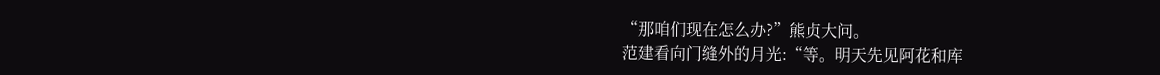“那咱们现在怎么办?”熊贞大问。
范建看向门缝外的月光:“等。明天先见阿花和库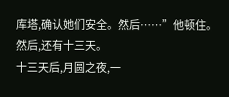库塔,确认她们安全。然后……”他顿住。
然后,还有十三天。
十三天后,月圆之夜,一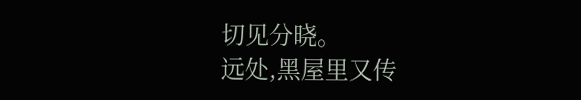切见分晓。
远处,黑屋里又传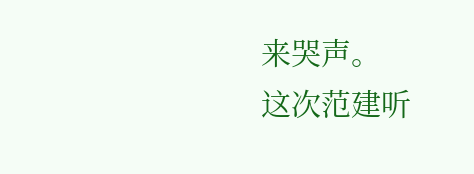来哭声。
这次范建听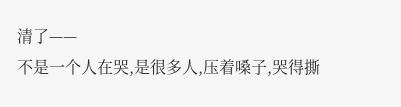清了——
不是一个人在哭,是很多人,压着嗓子,哭得撕